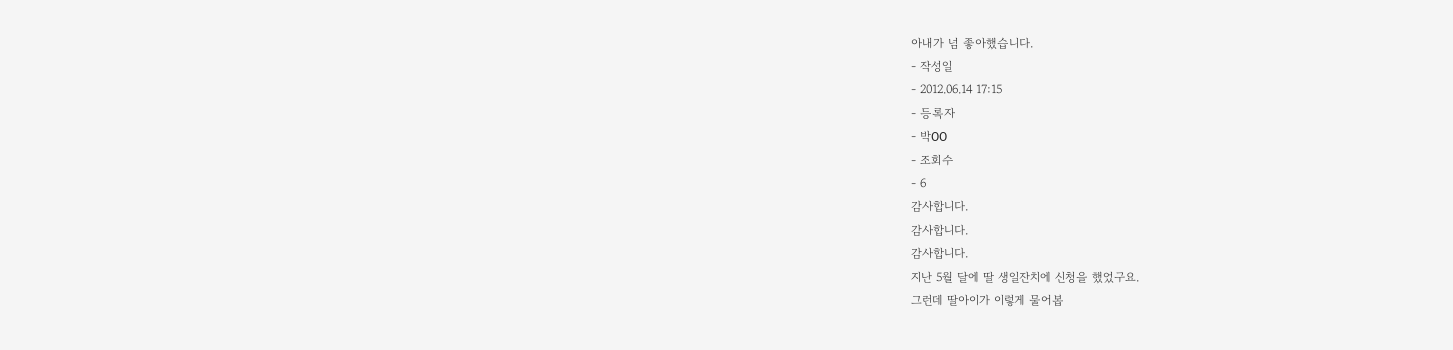아내가 넘 좋아했습니다.
- 작성일
- 2012.06.14 17:15
- 등록자
- 박OO
- 조회수
- 6
감사합니다.
감사합니다.
감사합니다.
지난 5월 달에 딸 생일잔치에 신청을 했었구요.
그런데 딸아이가 이렇게 물어봅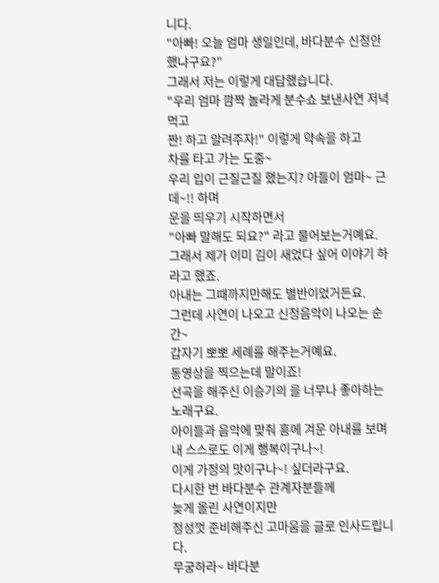니다.
"아빠! 오늘 엄마 생일인데, 바다분수 신청안했냐구요?"
그래서 저는 이렇게 대답했습니다.
"우리 엄마 깜짝 놀라게 분수쇼 보낸사연 저녁먹고
짠! 하고 알려주자!" 이렇게 약속을 하고
차를 타고 가는 도중~
우리 입이 근질근질 했는지? 아들이 엄마~ 근데~!! 하며
운을 띄우기 시작하면서
"아빠 말해도 되요?" 라고 물어보는거예요.
그래서 제가 이미 김이 새었다 싶어 이야기 하라고 했죠.
아내는 그때까지만해도 별반이었거든요.
그런데 사연이 나오고 신청음악이 나오는 순간~
갑자기 뽀뽀 세례를 해주는거예요.
동영상을 찍으는데 말이죠!
선곡을 해주신 이승기의 을 너무나 좋아하는 노래구요.
아이들과 음악에 맞춰 흥에 겨운 아내를 보며
내 스스로도 이게 행복이구나~!
이게 가정의 맛이구나~! 싶더라구요.
다시한 번 바다분수 관계자분들께
늦게 올린 사연이지만
정성껏 준비해주신 고마움을 글로 인사드립니다.
무궁하라~ 바다분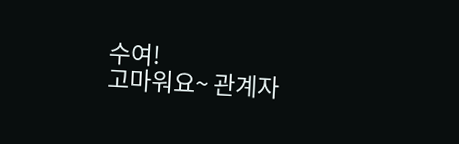수여!
고마워요~ 관계자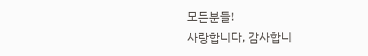모든분들!
사랑합니다, 감사합니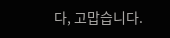다, 고맙습니다.